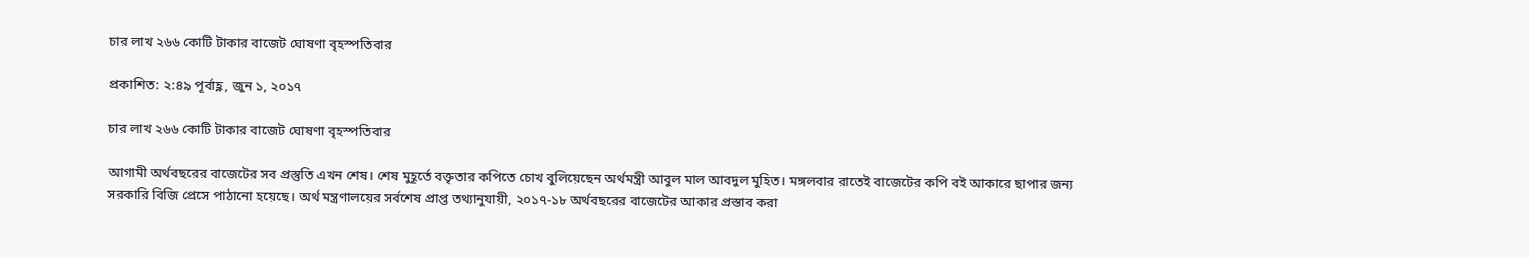চার লাখ ২৬৬ কোটি টাকার বাজেট ঘোষণা বৃহস্পতিবার

প্রকাশিত: ২:৪৯ পূর্বাহ্ণ, জুন ১, ২০১৭

চার লাখ ২৬৬ কোটি টাকার বাজেট ঘোষণা বৃহস্পতিবার

আগামী অর্থবছরের বাজেটের সব প্রস্তুতি এখন শেষ। শেষ মুহূর্তে বক্তৃতার কপিতে চোখ বুলিয়েছেন অর্থমন্ত্রী আবুল মাল আবদুল মুহিত। মঙ্গলবার রাতেই বাজেটের কপি বই আকারে ছাপার জন্য সরকারি বিজি প্রেসে পাঠানো হয়েছে। অর্থ মন্ত্রণালয়ের সর্বশেষ প্রাপ্ত তথ্যানুযায়ী, ২০১৭-১৮ অর্থবছরের বাজেটের আকার প্রস্তাব করা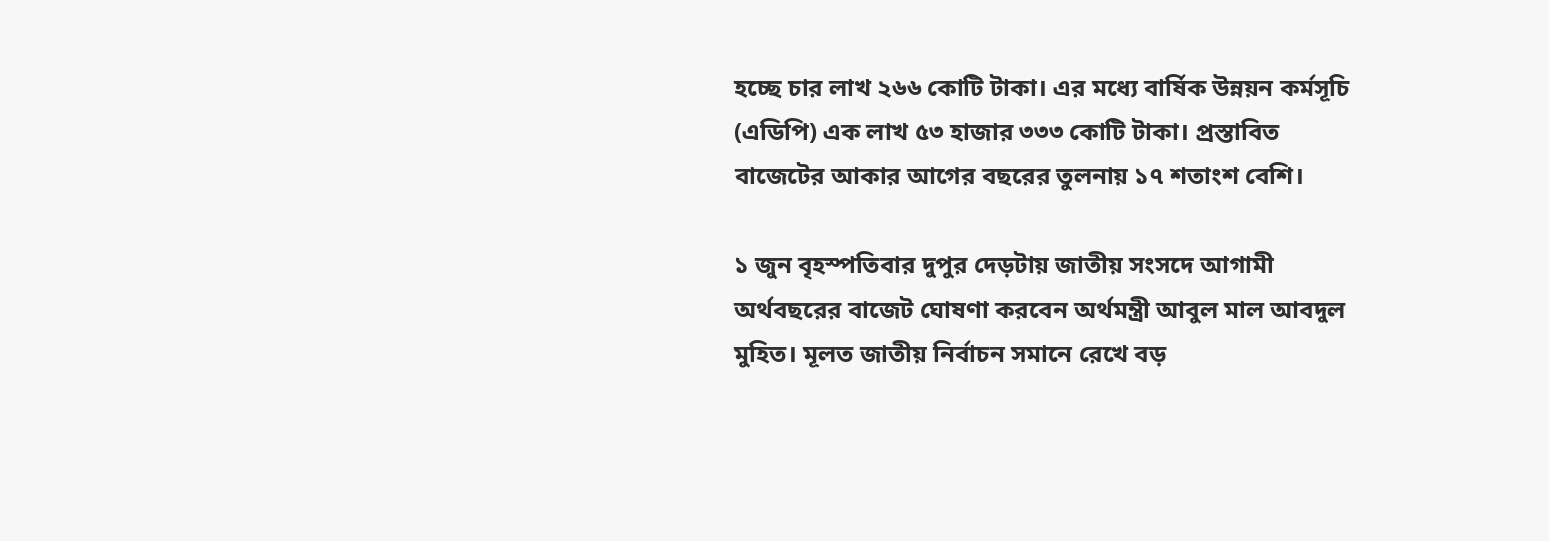হচ্ছে চার লাখ ২৬৬ কোটি টাকা। এর মধ্যে বার্ষিক উন্নয়ন কর্মসূচি (এডিপি) এক লাখ ৫৩ হাজার ৩৩৩ কোটি টাকা। প্রস্তাবিত বাজেটের আকার আগের বছরের তুলনায় ১৭ শতাংশ বেশি।

১ জুন বৃহস্পতিবার দুপুর দেড়টায় জাতীয় সংসদে আগামী অর্থবছরের বাজেট ঘোষণা করবেন অর্থমন্ত্রী আবুল মাল আবদুল মুহিত। মূলত জাতীয় নির্বাচন সমানে রেখে বড়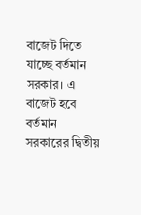বাজেট দিতে যাচ্ছে বর্তমান সরকার। এ বাজেট হবে বর্তমান সরকারের দ্বিতীয়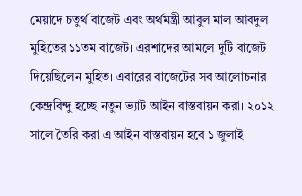মেয়াদে চতুর্থ বাজেট এবং অর্থমন্ত্রী আবুল মাল আবদুল মুহিতের ১১তম বাজেট। এরশাদের আমলে দুটি বাজেট দিয়েছিলেন মুহিত। এবারের বাজেটের সব আলোচনার কেন্দ্রবিন্দু হচ্ছে নতুন ভ্যাট আইন বাস্তবায়ন করা। ২০১২ সালে তৈরি করা এ আইন বাস্তবায়ন হবে ১ জুলাই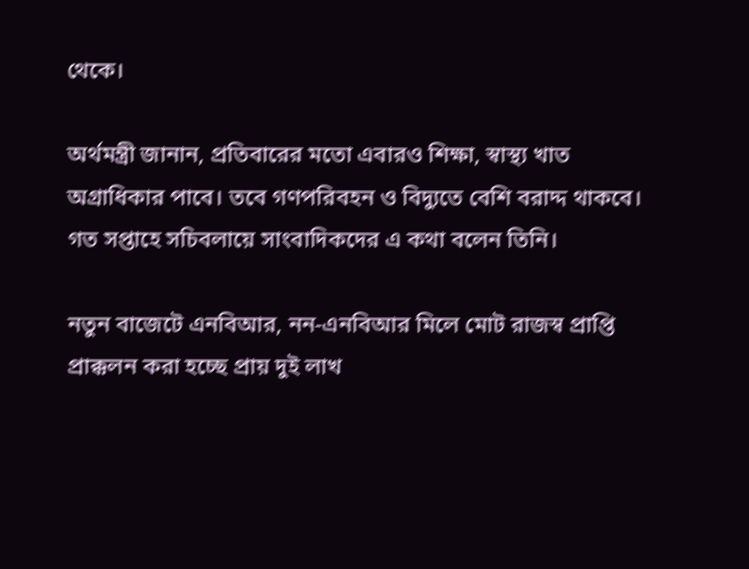থেকে।

অর্থমন্ত্রী জানান, প্রতিবারের মতো এবারও শিক্ষা, স্বাস্থ্য খাত অগ্রাধিকার পাবে। তবে গণপরিবহন ও বিদ্যুতে বেশি বরাদ্দ থাকবে। গত সপ্তাহে সচিবলায়ে সাংবাদিকদের এ কথা বলেন তিনি।

নতুন বাজেটে এনবিআর, নন-এনবিআর মিলে মোট রাজস্ব প্রাপ্তি প্রাক্কলন করা হচ্ছে প্রায় দুই লাখ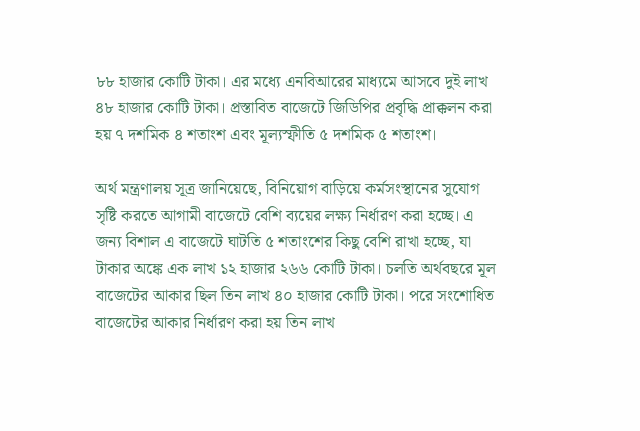৮৮ হাজার কোটি টাকা। এর মধ্যে এনবিআরের মাধ্যমে আসবে দুই লাখ ৪৮ হাজার কোটি টাকা। প্রস্তাবিত বাজেটে জিডিপির প্রবৃদ্ধি প্রাক্কলন করা হয় ৭ দশমিক ৪ শতাংশ এবং মূল্যস্ফীতি ৫ দশমিক ৫ শতাংশ।

অর্থ মন্ত্রণালয় সূত্র জানিয়েছে, বিনিয়োগ বাড়িয়ে কর্মসংস্থানের সুযোগ সৃষ্টি করতে আগামী বাজেটে বেশি ব্যয়ের লক্ষ্য নির্ধারণ করা হচ্ছে। এ জন্য বিশাল এ বাজেটে ঘাটতি ৫ শতাংশের কিছু বেশি রাখা হচ্ছে, যা টাকার অঙ্কে এক লাখ ১২ হাজার ২৬৬ কোটি টাকা। চলতি অর্থবছরে মূল বাজেটের আকার ছিল তিন লাখ ৪০ হাজার কোটি টাকা। পরে সংশোধিত বাজেটের আকার নির্ধারণ করা হয় তিন লাখ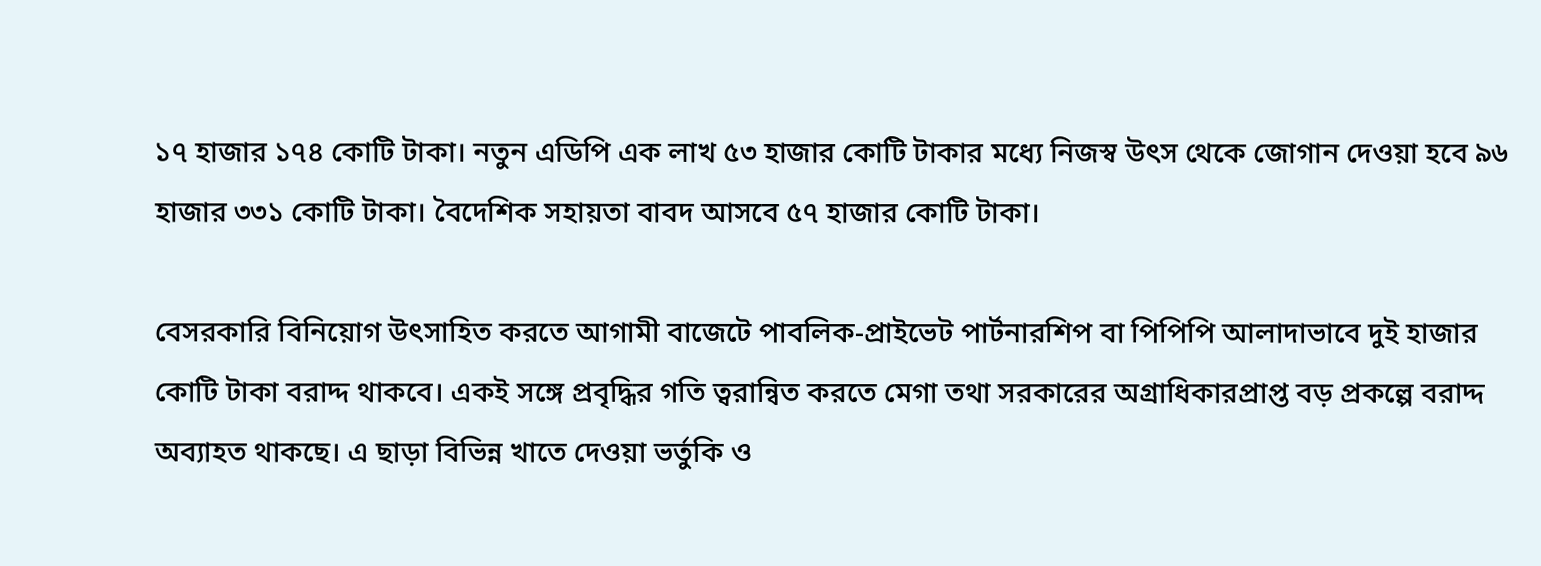১৭ হাজার ১৭৪ কোটি টাকা। নতুন এডিপি এক লাখ ৫৩ হাজার কোটি টাকার মধ্যে নিজস্ব উৎস থেকে জোগান দেওয়া হবে ৯৬ হাজার ৩৩১ কোটি টাকা। বৈদেশিক সহায়তা বাবদ আসবে ৫৭ হাজার কোটি টাকা।

বেসরকারি বিনিয়োগ উৎসাহিত করতে আগামী বাজেটে পাবলিক-প্রাইভেট পার্টনারশিপ বা পিপিপি আলাদাভাবে দুই হাজার কোটি টাকা বরাদ্দ থাকবে। একই সঙ্গে প্রবৃদ্ধির গতি ত্বরান্বিত করতে মেগা তথা সরকারের অগ্রাধিকারপ্রাপ্ত বড় প্রকল্পে বরাদ্দ অব্যাহত থাকছে। এ ছাড়া বিভিন্ন খাতে দেওয়া ভর্তুকি ও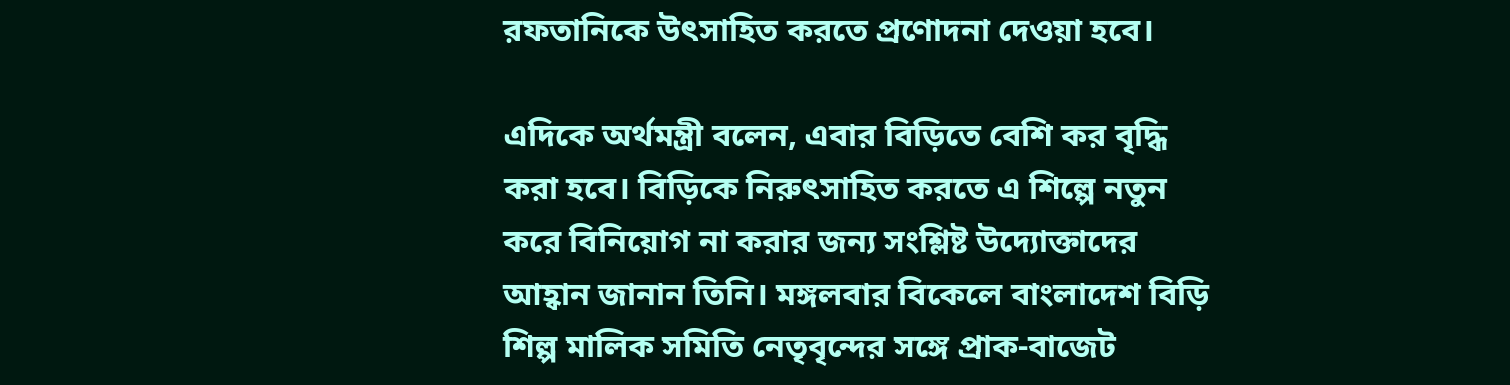রফতানিকে উৎসাহিত করতে প্রণোদনা দেওয়া হবে।

এদিকে অর্থমন্ত্রী বলেন, এবার বিড়িতে বেশি কর বৃদ্ধি করা হবে। বিড়িকে নিরুৎসাহিত করতে এ শিল্পে নতুন করে বিনিয়োগ না করার জন্য সংশ্লিষ্ট উদ্যোক্তাদের আহ্বান জানান তিনি। মঙ্গলবার বিকেলে বাংলাদেশ বিড়ি শিল্প মালিক সমিতি নেতৃবৃন্দের সঙ্গে প্রাক-বাজেট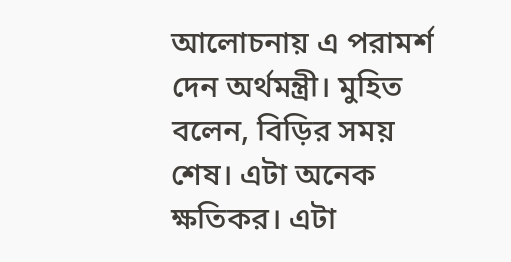আলোচনায় এ পরামর্শ দেন অর্থমন্ত্রী। মুহিত বলেন, বিড়ির সময় শেষ। এটা অনেক ক্ষতিকর। এটা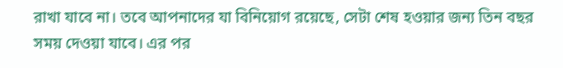রাখা যাবে না। তবে আপনাদের যা বিনিয়োগ রয়েছে, সেটা শেষ হওয়ার জন্য তিন বছর সময় দেওয়া যাবে। এর পর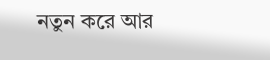নতুন করে আর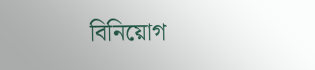বিনিয়োগ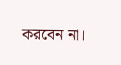করবেন না।